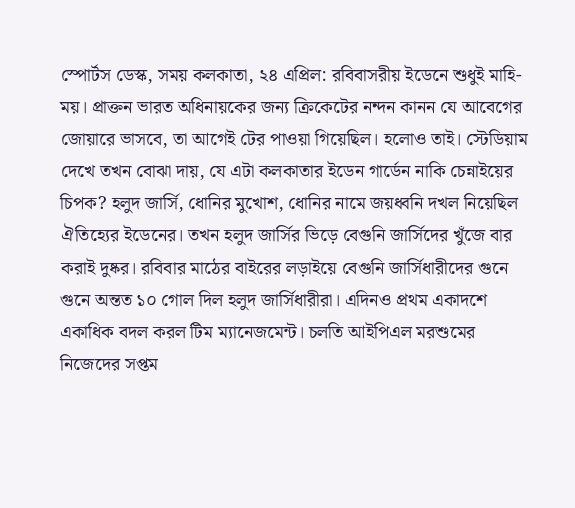স্পোর্টস ডেস্ক, সময় কলকাতা, ২৪ এপ্রিল: রবিবাসরীয় ইডেনে শুধুই মাহি-ময়। প্রাক্তন ভারত অধিনায়কের জন্য ক্রিকেটের নন্দন কানন যে আবেগের জোয়ারে ভাসবে, তা আগেই টের পাওয়া গিয়েছিল। হলোও তাই। স্টেডিয়াম দেখে তখন বোঝা দায়, যে এটা কলকাতার ইডেন গার্ডেন নাকি চেন্নাইয়ের চিপক? হলুদ জার্সি, ধোনির মুখোশ, ধোনির নামে জয়ধ্বনি দখল নিয়েছিল ঐতিহ্যের ইডেনের। তখন হলুদ জার্সির ভিড়ে বেগুনি জার্সিদের খুঁজে বার করাই দুষ্কর। রবিবার মাঠের বাইরের লড়াইয়ে বেগুনি জার্সিধারীদের গুনে গুনে অন্তত ১০ গোল দিল হলুদ জার্সিধারীরা। এদিনও প্রথম একাদশে একাধিক বদল করল টিম ম্যানেজমেন্ট। চলতি আইপিএল মরশুমের নিজেদের সপ্তম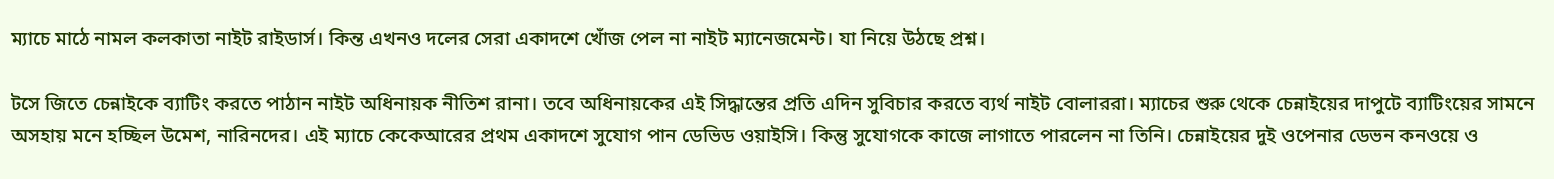ম্যাচে মাঠে নামল কলকাতা নাইট রাইডার্স। কিন্ত এখনও দলের সেরা একাদশে খোঁজ পেল না নাইট ম্যানেজমেন্ট। যা নিয়ে উঠছে প্রশ্ন।

টসে জিতে চেন্নাইকে ব্যাটিং করতে পাঠান নাইট অধিনায়ক নীতিশ রানা। তবে অধিনায়কের এই সিদ্ধান্তের প্রতি এদিন সুবিচার করতে ব্যর্থ নাইট বোলাররা। ম্যাচের শুরু থেকে চেন্নাইয়ের দাপুটে ব্যাটিংয়ের সামনে অসহায় মনে হচ্ছিল উমেশ, নারিনদের। এই ম্যাচে কেকেআরের প্রথম একাদশে সুযোগ পান ডেভিড ওয়াইসি। কিন্তু সুযোগকে কাজে লাগাতে পারলেন না তিনি। চেন্নাইয়ের দুই ওপেনার ডেভন কনওয়ে ও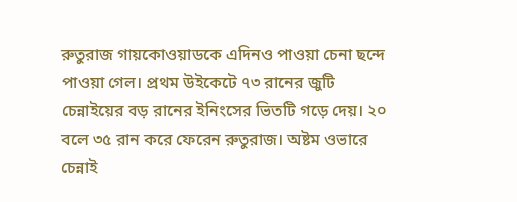রুতুরাজ গায়কোওয়াডকে এদিনও পাওয়া চেনা ছন্দে পাওয়া গেল। প্রথম উইকেটে ৭৩ রানের জুটি চেন্নাইয়ের বড় রানের ইনিংসের ভিতটি গড়ে দেয়। ২০ বলে ৩৫ রান করে ফেরেন রুতুরাজ। অষ্টম ওভারে চেন্নাই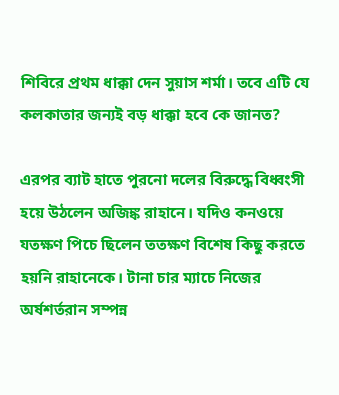শিবিরে প্রথম ধাক্কা দেন সুয়াস শর্মা। তবে এটি যে কলকাতার জন্যই বড় ধাক্কা হবে কে জানত?

এরপর ব্যাট হাতে পুরনো দলের বিরুদ্ধে বিধ্বংসী হয়ে উঠলেন অজিঙ্ক রাহানে। যদিও কনওয়ে যতক্ষণ পিচে ছিলেন ততক্ষণ বিশেষ কিছু করতে হয়নি রাহানেকে। টানা চার ম্যাচে নিজের অর্ষশর্তরান সম্পন্ন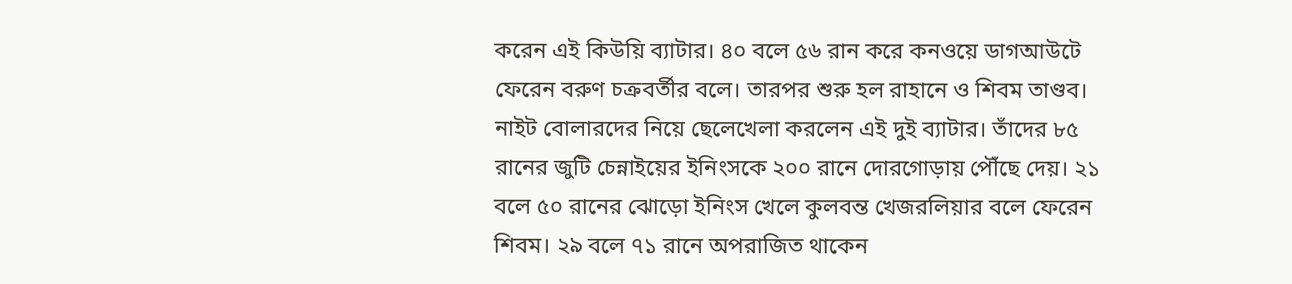করেন এই কিউয়ি ব্যাটার। ৪০ বলে ৫৬ রান করে কনওয়ে ডাগআউটে ফেরেন বরুণ চক্রবর্তীর বলে। তারপর শুরু হল রাহানে ও শিবম তাণ্ডব। নাইট বোলারদের নিয়ে ছেলেখেলা করলেন এই দুই ব্যাটার। তাঁদের ৮৫ রানের জুটি চেন্নাইয়ের ইনিংসকে ২০০ রানে দোরগোড়ায় পৌঁছে দেয়। ২১ বলে ৫০ রানের ঝোড়ো ইনিংস খেলে কুলবন্ত খেজরলিয়ার বলে ফেরেন শিবম। ২৯ বলে ৭১ রানে অপরাজিত থাকেন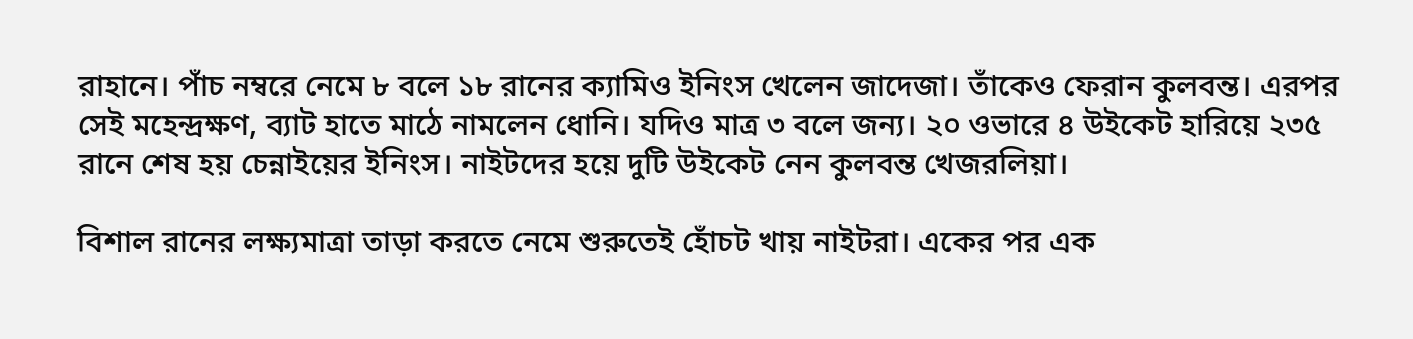রাহানে। পাঁচ নম্বরে নেমে ৮ বলে ১৮ রানের ক্যামিও ইনিংস খেলেন জাদেজা। তাঁকেও ফেরান কুলবন্ত। এরপর সেই মহেন্দ্রক্ষণ, ব্যাট হাতে মাঠে নামলেন ধোনি। যদিও মাত্র ৩ বলে জন্য। ২০ ওভারে ৪ উইকেট হারিয়ে ২৩৫ রানে শেষ হয় চেন্নাইয়ের ইনিংস। নাইটদের হয়ে দুটি উইকেট নেন কুলবন্ত খেজরলিয়া।

বিশাল রানের লক্ষ্যমাত্রা তাড়া করতে নেমে শুরুতেই হোঁচট খায় নাইটরা। একের পর এক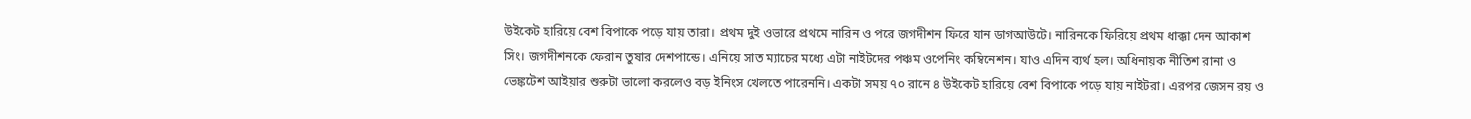উইকেট হারিয়ে বেশ বিপাকে পড়ে যায় তারা। প্রথম দুই ওভারে প্রথমে নারিন ও পরে জগদীশন ফিরে যান ডাগআউটে। নারিনকে ফিরিয়ে প্রথম ধাক্কা দেন আকাশ সিং। জগদীশনকে ফেরান তুষার দেশপান্ডে। এনিয়ে সাত ম্যাচের মধ্যে এটা নাইটদের পঞ্চম ওপেনিং কম্বিনেশন। যাও এদিন ব্যর্থ হল। অধিনায়ক নীতিশ রানা ও ভেঙ্কটেশ আইয়ার শুরুটা ভালো করলেও বড় ইনিংস খেলতে পারেননি। একটা সময় ৭০ রানে ৪ উইকেট হারিয়ে বেশ বিপাকে পড়ে যায় নাইটরা। এরপর জেসন রয় ও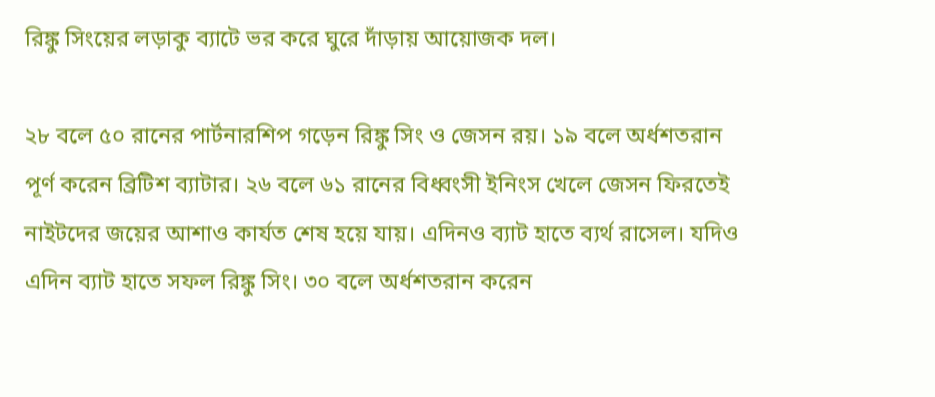রিঙ্কু সিংয়ের লড়াকু ব্যাটে ভর করে ঘুরে দাঁড়ায় আয়োজক দল।

২৮ বলে ৫০ রানের পার্টনারশিপ গড়েন রিঙ্কু সিং ও জেসন রয়। ১৯ বলে অর্ধশতরান পূর্ণ করেন ব্রিটিশ ব্যাটার। ২৬ বলে ৬১ রানের বিধ্বংসী ইনিংস খেলে জেসন ফিরতেই নাইটদের জয়ের আশাও কার্যত শেষ হয়ে যায়। এদিনও ব্যাট হাতে ব্যর্থ রাসেল। যদিও এদিন ব্যাট হাতে সফল রিঙ্কু সিং। ৩০ বলে অর্ধশতরান করেন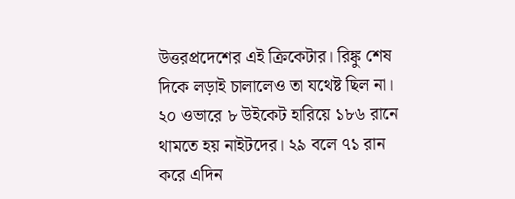উত্তরপ্রদেশের এই ক্রিকেটার। রিঙ্কু শেষ দিকে লড়াই চালালেও তা যথেষ্ট ছিল না। ২০ ওভারে ৮ উইকেট হারিয়ে ১৮৬ রানে থামতে হয় নাইটদের। ২৯ বলে ৭১ রান করে এদিন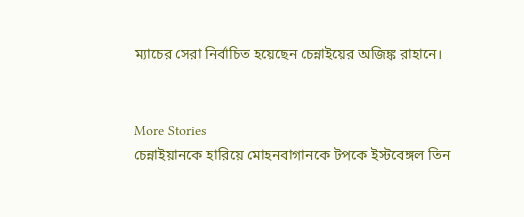ম্যাচের সেরা নির্বাচিত হয়েছেন চেন্নাইয়ের অজিঙ্ক রাহানে।


More Stories
চেন্নাইয়ানকে হারিয়ে মোহনবাগানকে টপকে ইস্টবেঙ্গল তিন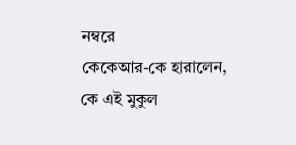নম্বরে
কেকেআর-কে হারালেন, কে এই মুকুল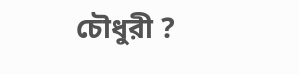চৌধুরী ?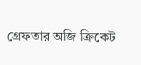গ্রেফতার অজি ক্রিকেট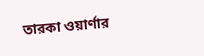তারকা ওয়ার্ণার